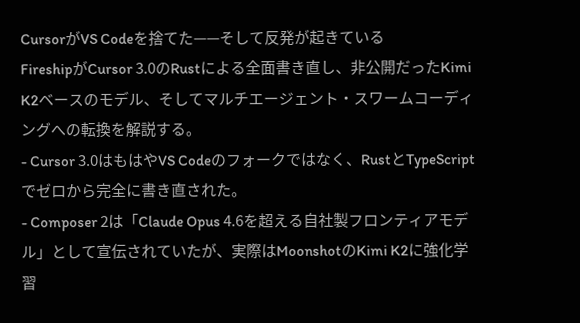CursorがVS Codeを捨てた——そして反発が起きている
FireshipがCursor 3.0のRustによる全面書き直し、非公開だったKimi K2ベースのモデル、そしてマルチエージェント・スワームコーディングへの転換を解説する。
- Cursor 3.0はもはやVS Codeのフォークではなく、RustとTypeScriptでゼロから完全に書き直された。
- Composer 2は「Claude Opus 4.6を超える自社製フロンティアモデル」として宣伝されていたが、実際はMoonshotのKimi K2に強化学習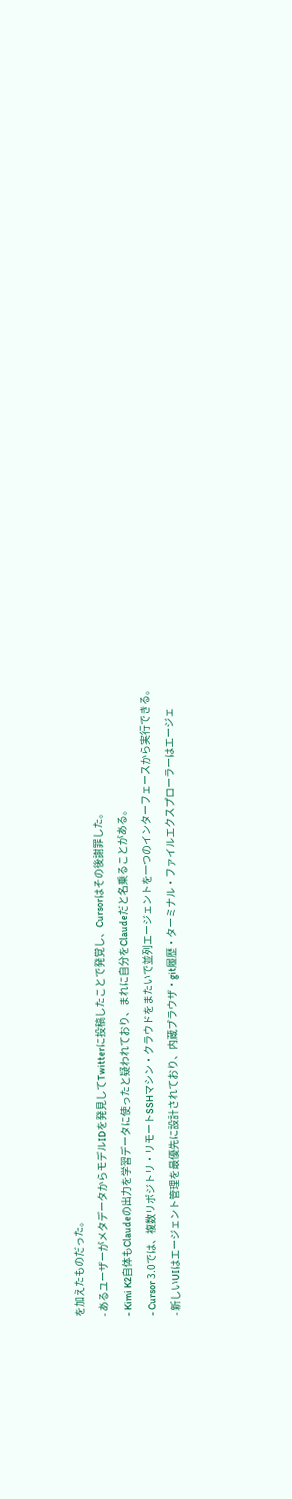を加えたものだった。
- あるユーザーがメタデータからモデルIDを発見してTwitterに投稿したことで発覚し、Cursorはその後謝罪した。
- Kimi K2自体もClaudeの出力を学習データに使ったと疑われており、まれに自分をClaudeだと名乗ることがある。
- Cursor 3.0では、複数リポジトリ・リモートSSHマシン・クラウドをまたいで並列エージェントを一つのインターフェースから実行できる。
- 新しいUIはエージェント管理を最優先に設計されており、内蔵ブラウザ・git履歴・ターミナル・ファイルエクスプローラーはエージェ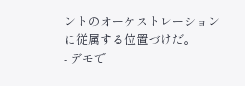ントのオーケストレーションに従属する位置づけだ。
- デモで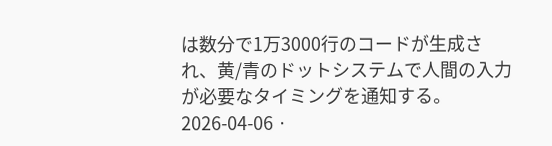は数分で1万3000行のコードが生成され、黄/青のドットシステムで人間の入力が必要なタイミングを通知する。
2026-04-06 ·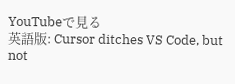YouTubeで見る
英語版: Cursor ditches VS Code, but not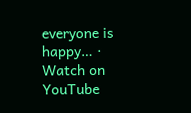everyone is happy… · Watch on YouTube